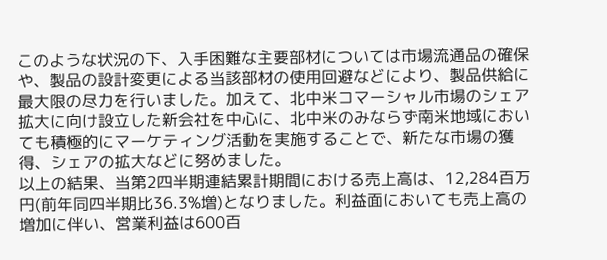このような状況の下、入手困難な主要部材については市場流通品の確保や、製品の設計変更による当該部材の使用回避などにより、製品供給に最大限の尽力を行いました。加えて、北中米コマーシャル市場のシェア拡大に向け設立した新会社を中心に、北中米のみならず南米地域においても積極的にマーケティング活動を実施することで、新たな市場の獲得、シェアの拡大などに努めました。
以上の結果、当第2四半期連結累計期間における売上高は、12,284百万円(前年同四半期比36.3%増)となりました。利益面においても売上高の増加に伴い、営業利益は600百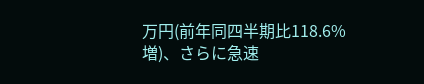万円(前年同四半期比118.6%増)、さらに急速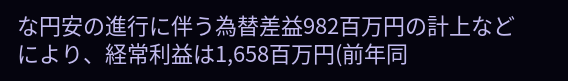な円安の進行に伴う為替差益982百万円の計上などにより、経常利益は1,658百万円(前年同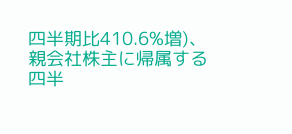四半期比410.6%増)、親会社株主に帰属する四半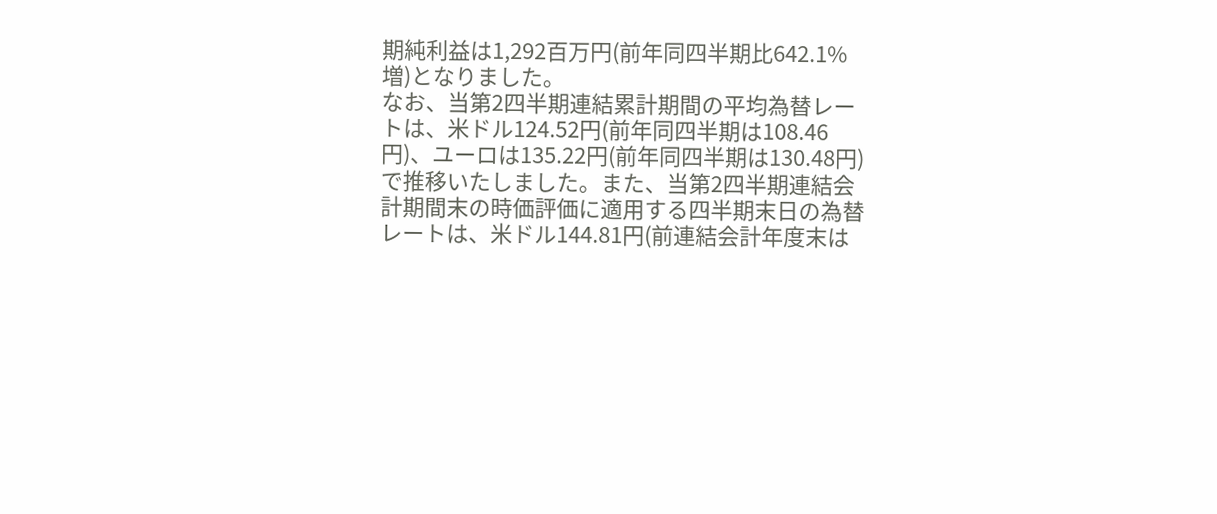期純利益は1,292百万円(前年同四半期比642.1%増)となりました。
なお、当第2四半期連結累計期間の平均為替レートは、米ドル124.52円(前年同四半期は108.46円)、ユーロは135.22円(前年同四半期は130.48円)で推移いたしました。また、当第2四半期連結会計期間末の時価評価に適用する四半期末日の為替レートは、米ドル144.81円(前連結会計年度末は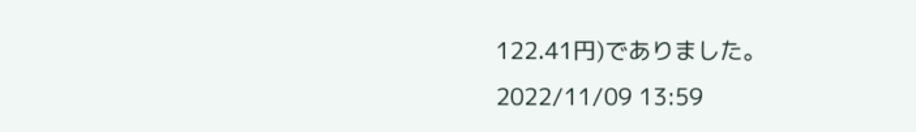122.41円)でありました。
2022/11/09 13:59